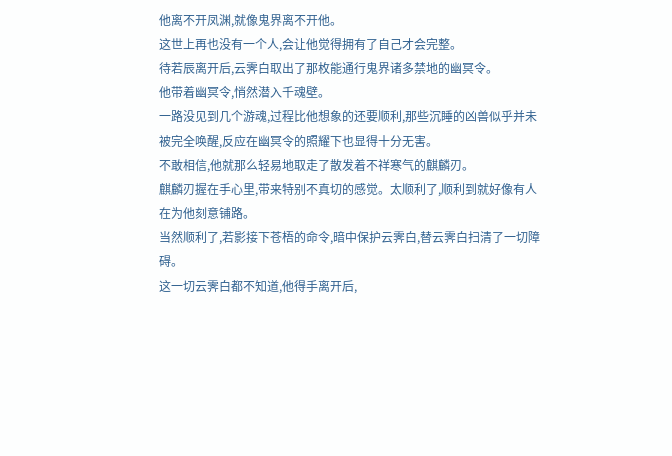他离不开凤渊,就像鬼界离不开他。
这世上再也没有一个人,会让他觉得拥有了自己才会完整。
待若辰离开后,云霁白取出了那枚能通行鬼界诸多禁地的幽冥令。
他带着幽冥令,悄然潜入千魂壁。
一路没见到几个游魂,过程比他想象的还要顺利,那些沉睡的凶兽似乎并未被完全唤醒,反应在幽冥令的照耀下也显得十分无害。
不敢相信,他就那么轻易地取走了散发着不祥寒气的麒麟刃。
麒麟刃握在手心里,带来特别不真切的感觉。太顺利了,顺利到就好像有人在为他刻意铺路。
当然顺利了,若影接下苍梧的命令,暗中保护云霁白,替云霁白扫清了一切障碍。
这一切云霁白都不知道,他得手离开后,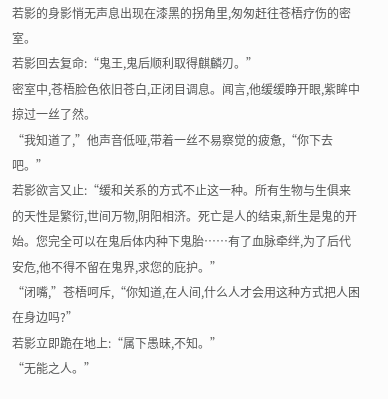若影的身影悄无声息出现在漆黑的拐角里,匆匆赶往苍梧疗伤的密室。
若影回去复命:“鬼王,鬼后顺利取得麒麟刃。”
密室中,苍梧脸色依旧苍白,正闭目调息。闻言,他缓缓睁开眼,紫眸中掠过一丝了然。
“我知道了,”他声音低哑,带着一丝不易察觉的疲惫,“你下去吧。”
若影欲言又止:“缓和关系的方式不止这一种。所有生物与生俱来的天性是繁衍,世间万物,阴阳相济。死亡是人的结束,新生是鬼的开始。您完全可以在鬼后体内种下鬼胎……有了血脉牵绊,为了后代安危,他不得不留在鬼界,求您的庇护。”
“闭嘴,”苍梧呵斥,“你知道,在人间,什么人才会用这种方式把人困在身边吗?”
若影立即跪在地上:“属下愚昧,不知。”
“无能之人。”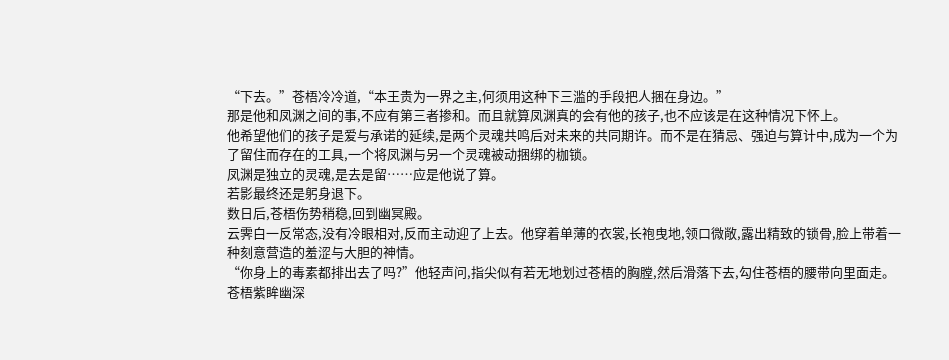“下去。”苍梧冷冷道,“本王贵为一界之主,何须用这种下三滥的手段把人捆在身边。”
那是他和凤渊之间的事,不应有第三者掺和。而且就算凤渊真的会有他的孩子,也不应该是在这种情况下怀上。
他希望他们的孩子是爱与承诺的延续,是两个灵魂共鸣后对未来的共同期许。而不是在猜忌、强迫与算计中,成为一个为了留住而存在的工具,一个将凤渊与另一个灵魂被动捆绑的枷锁。
凤渊是独立的灵魂,是去是留……应是他说了算。
若影最终还是躬身退下。
数日后,苍梧伤势稍稳,回到幽冥殿。
云霁白一反常态,没有冷眼相对,反而主动迎了上去。他穿着单薄的衣裳,长袍曳地,领口微敞,露出精致的锁骨,脸上带着一种刻意营造的羞涩与大胆的神情。
“你身上的毒素都排出去了吗?”他轻声问,指尖似有若无地划过苍梧的胸膛,然后滑落下去,勾住苍梧的腰带向里面走。
苍梧紫眸幽深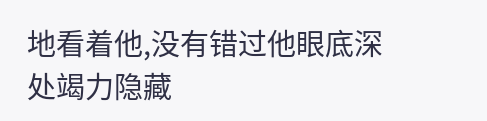地看着他,没有错过他眼底深处竭力隐藏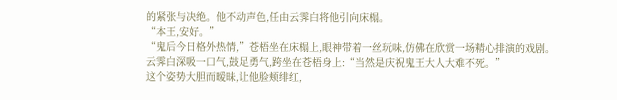的紧张与决绝。他不动声色,任由云霁白将他引向床榻。
“本王,安好。”
“鬼后今日格外热情,”苍梧坐在床榻上,眼神带着一丝玩味,仿佛在欣赏一场精心排演的戏剧。
云霁白深吸一口气,鼓足勇气,跨坐在苍梧身上:“当然是庆祝鬼王大人大难不死。”
这个姿势大胆而暧昧,让他脸颊绯红,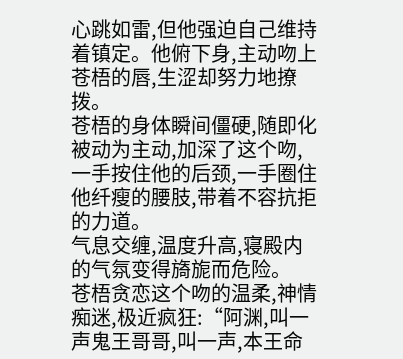心跳如雷,但他强迫自己维持着镇定。他俯下身,主动吻上苍梧的唇,生涩却努力地撩拨。
苍梧的身体瞬间僵硬,随即化被动为主动,加深了这个吻,一手按住他的后颈,一手圈住他纤瘦的腰肢,带着不容抗拒的力道。
气息交缠,温度升高,寝殿内的气氛变得旖旎而危险。
苍梧贪恋这个吻的温柔,神情痴迷,极近疯狂:“阿渊,叫一声鬼王哥哥,叫一声,本王命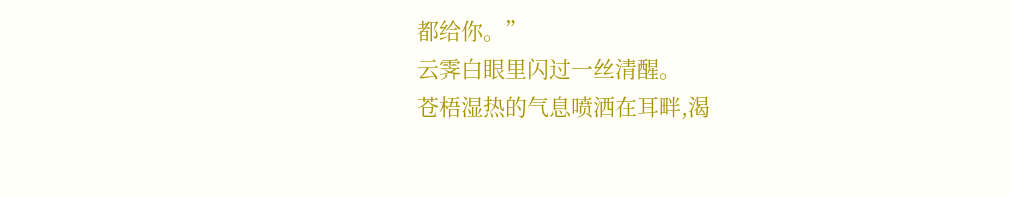都给你。”
云霁白眼里闪过一丝清醒。
苍梧湿热的气息喷洒在耳畔,渴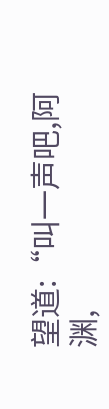望道:“叫一声吧,阿渊,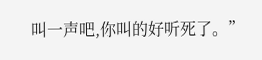叫一声吧,你叫的好听死了。”